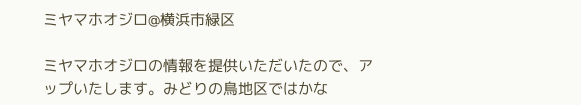ミヤマホオジロ@横浜市緑区

ミヤマホオジロの情報を提供いただいたので、アップいたします。みどりの鳥地区ではかな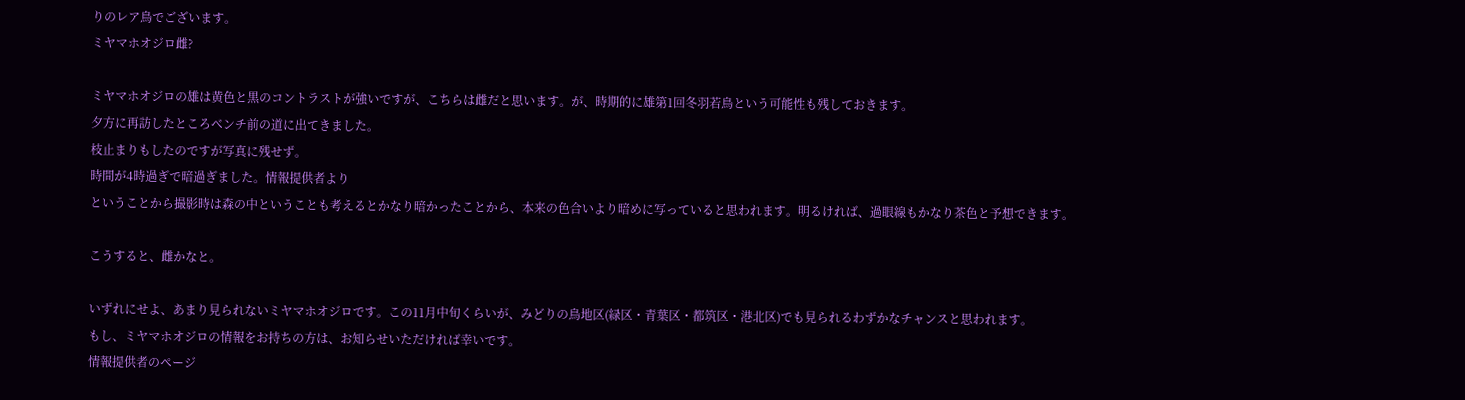りのレア鳥でございます。
ミヤマホオジロ雌?

ミヤマホオジロの雄は黄色と黒のコントラストが強いですが、こちらは雌だと思います。が、時期的に雄第1回冬羽若鳥という可能性も残しておきます。
夕方に再訪したところベンチ前の道に出てきました。
枝止まりもしたのですが写真に残せず。
時間が4時過ぎで暗過ぎました。情報提供者より
ということから撮影時は森の中ということも考えるとかなり暗かったことから、本来の色合いより暗めに写っていると思われます。明るければ、過眼線もかなり茶色と予想できます。

こうすると、雌かなと。

いずれにせよ、あまり見られないミヤマホオジロです。この11月中旬くらいが、みどりの鳥地区(緑区・青葉区・都筑区・港北区)でも見られるわずかなチャンスと思われます。
もし、ミヤマホオジロの情報をお持ちの方は、お知らせいただければ幸いです。
情報提供者のページ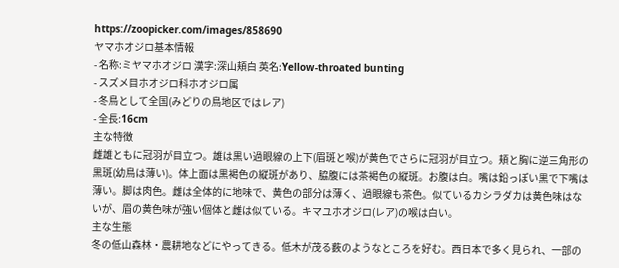https://zoopicker.com/images/858690
ヤマホオジロ基本情報
- 名称:ミヤマホオジロ 漢字:深山頬白 英名:Yellow-throated bunting
- スズメ目ホオジロ科ホオジロ属
- 冬鳥として全国(みどりの鳥地区ではレア)
- 全長:16cm
主な特徴
雌雄ともに冠羽が目立つ。雄は黒い過眼線の上下(眉斑と喉)が黄色でさらに冠羽が目立つ。頬と胸に逆三角形の黒斑(幼鳥は薄い)。体上面は黒褐色の縦斑があり、脇腹には茶褐色の縦斑。お腹は白。嘴は鉛っぽい黒で下嘴は薄い。脚は肉色。雌は全体的に地味で、黄色の部分は薄く、過眼線も茶色。似ているカシラダカは黄色味はないが、眉の黄色味が強い個体と雌は似ている。キマユホオジロ(レア)の喉は白い。
主な生態
冬の低山森林・農耕地などにやってきる。低木が茂る薮のようなところを好む。西日本で多く見られ、一部の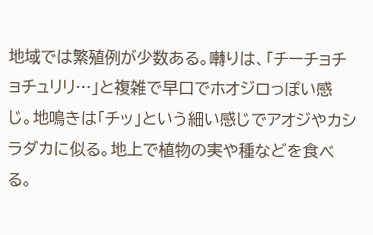地域では繁殖例が少数ある。囀りは、「チーチョチョチュリリ…」と複雑で早口でホオジロっぽい感じ。地鳴きは「チッ」という細い感じでアオジやカシラダカに似る。地上で植物の実や種などを食べる。